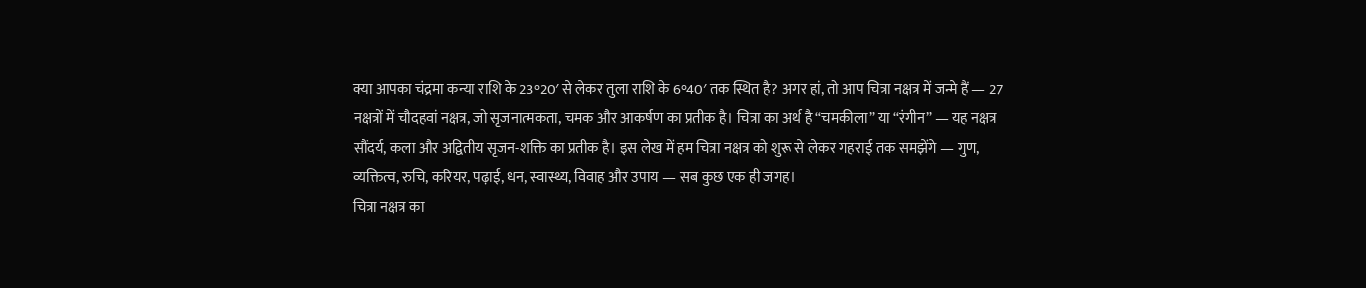क्या आपका चंद्रमा कन्या राशि के 23°20′ से लेकर तुला राशि के 6°40′ तक स्थित है? अगर हां, तो आप चित्रा नक्षत्र में जन्मे हैं — 27 नक्षत्रों में चौदहवां नक्षत्र, जो सृजनात्मकता, चमक और आकर्षण का प्रतीक है। चित्रा का अर्थ है “चमकीला” या “रंगीन” — यह नक्षत्र सौंदर्य, कला और अद्वितीय सृजन-शक्ति का प्रतीक है। इस लेख में हम चित्रा नक्षत्र को शुरू से लेकर गहराई तक समझेंगे — गुण, व्यक्तित्व, रुचि, करियर, पढ़ाई, धन, स्वास्थ्य, विवाह और उपाय — सब कुछ एक ही जगह।
चित्रा नक्षत्र का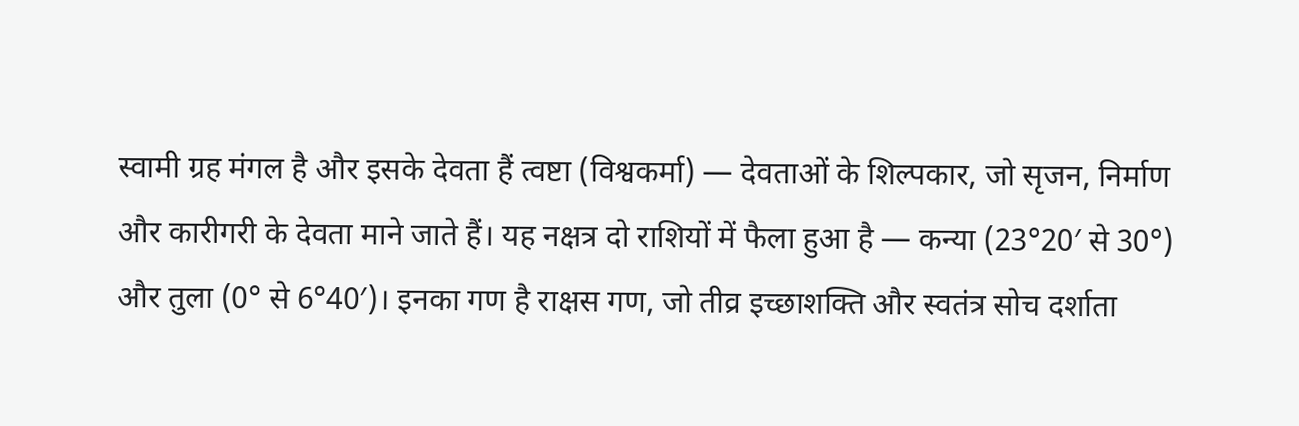स्वामी ग्रह मंगल है और इसके देवता हैं त्वष्टा (विश्वकर्मा) — देवताओं के शिल्पकार, जो सृजन, निर्माण और कारीगरी के देवता माने जाते हैं। यह नक्षत्र दो राशियों में फैला हुआ है — कन्या (23°20′ से 30°) और तुला (0° से 6°40′)। इनका गण है राक्षस गण, जो तीव्र इच्छाशक्ति और स्वतंत्र सोच दर्शाता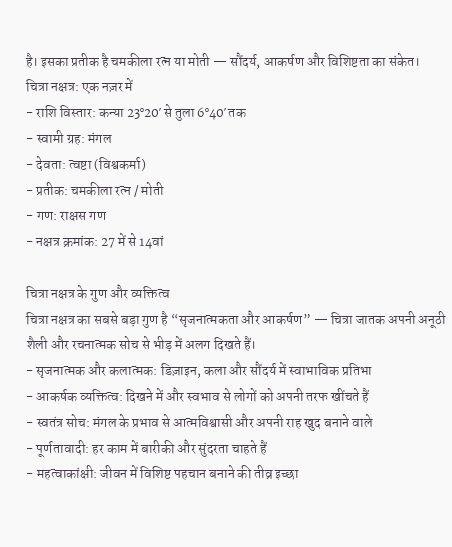है। इसका प्रतीक है चमकीला रत्न या मोती — सौंदर्य, आकर्षण और विशिष्टता का संकेत।
चित्रा नक्षत्र: एक नज़र में
- राशि विस्तार: कन्या 23°20′ से तुला 6°40′ तक
- स्वामी ग्रह: मंगल
- देवता: त्वष्टा (विश्वकर्मा)
- प्रतीक: चमकीला रत्न / मोती
- गण: राक्षस गण
- नक्षत्र क्रमांक: 27 में से 14वां

चित्रा नक्षत्र के गुण और व्यक्तित्व
चित्रा नक्षत्र का सबसे बड़ा गुण है “सृजनात्मकता और आकर्षण” — चित्रा जातक अपनी अनूठी शैली और रचनात्मक सोच से भीड़ में अलग दिखते हैं।
- सृजनात्मक और कलात्मक: डिज़ाइन, कला और सौंदर्य में स्वाभाविक प्रतिभा
- आकर्षक व्यक्तित्व: दिखने में और स्वभाव से लोगों को अपनी तरफ खींचते हैं
- स्वतंत्र सोच: मंगल के प्रभाव से आत्मविश्वासी और अपनी राह खुद बनाने वाले
- पूर्णतावादी: हर काम में बारीकी और सुंदरता चाहते हैं
- महत्वाकांक्षी: जीवन में विशिष्ट पहचान बनाने की तीव्र इच्छा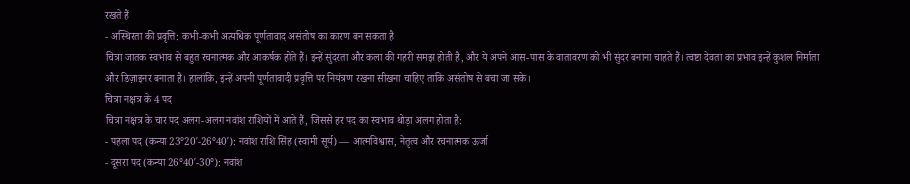रखते हैं
- अस्थिरता की प्रवृत्ति: कभी-कभी अत्यधिक पूर्णतावाद असंतोष का कारण बन सकता है
चित्रा जातक स्वभाव से बहुत रचनात्मक और आकर्षक होते हैं। इन्हें सुंदरता और कला की गहरी समझ होती है, और ये अपने आस-पास के वातावरण को भी सुंदर बनाना चाहते हैं। त्वष्टा देवता का प्रभाव इन्हें कुशल निर्माता और डिज़ाइनर बनाता है। हालांकि, इन्हें अपनी पूर्णतावादी प्रवृत्ति पर नियंत्रण रखना सीखना चाहिए ताकि असंतोष से बचा जा सके।
चित्रा नक्षत्र के 4 पद
चित्रा नक्षत्र के चार पद अलग-अलग नवांश राशियों में आते हैं, जिससे हर पद का स्वभाव थोड़ा अलग होता है:
- पहला पद (कन्या 23°20′-26°40′): नवांश राशि सिंह (स्वामी सूर्य) — आत्मविश्वास, नेतृत्व और रचनात्मक ऊर्जा
- दूसरा पद (कन्या 26°40′-30°): नवांश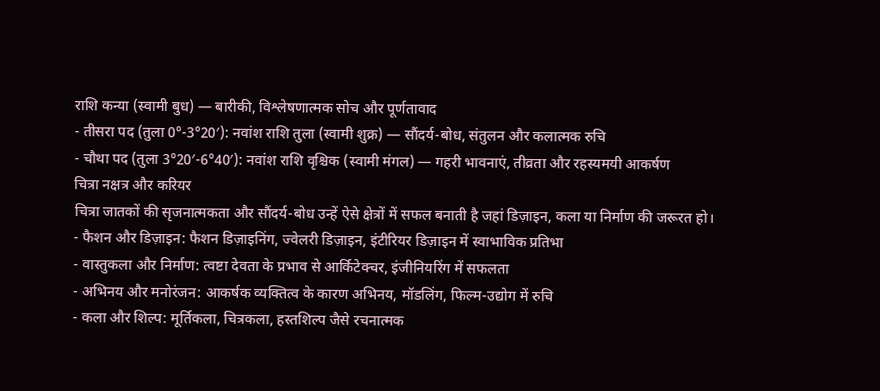राशि कन्या (स्वामी बुध) — बारीकी, विश्लेषणात्मक सोच और पूर्णतावाद
- तीसरा पद (तुला 0°-3°20′): नवांश राशि तुला (स्वामी शुक्र) — सौंदर्य-बोध, संतुलन और कलात्मक रुचि
- चौथा पद (तुला 3°20′-6°40′): नवांश राशि वृश्चिक (स्वामी मंगल) — गहरी भावनाएं, तीव्रता और रहस्यमयी आकर्षण
चित्रा नक्षत्र और करियर
चित्रा जातकों की सृजनात्मकता और सौंदर्य-बोध उन्हें ऐसे क्षेत्रों में सफल बनाती है जहां डिज़ाइन, कला या निर्माण की जरूरत हो।
- फैशन और डिज़ाइन: फैशन डिज़ाइनिंग, ज्वेलरी डिज़ाइन, इंटीरियर डिज़ाइन में स्वाभाविक प्रतिभा
- वास्तुकला और निर्माण: त्वष्टा देवता के प्रभाव से आर्किटेक्चर, इंजीनियरिंग में सफलता
- अभिनय और मनोरंजन: आकर्षक व्यक्तित्व के कारण अभिनय, मॉडलिंग, फिल्म-उद्योग में रुचि
- कला और शिल्प: मूर्तिकला, चित्रकला, हस्तशिल्प जैसे रचनात्मक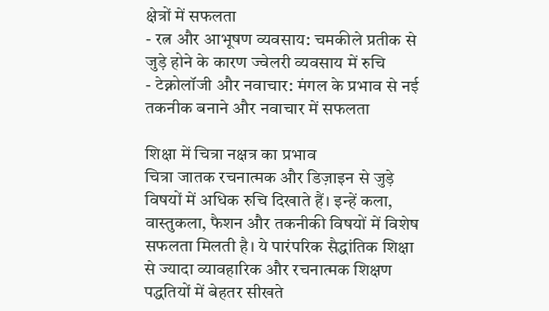क्षेत्रों में सफलता
- रत्न और आभूषण व्यवसाय: चमकीले प्रतीक से जुड़े होने के कारण ज्वेलरी व्यवसाय में रुचि
- टेक्नोलॉजी और नवाचार: मंगल के प्रभाव से नई तकनीक बनाने और नवाचार में सफलता

शिक्षा में चित्रा नक्षत्र का प्रभाव
चित्रा जातक रचनात्मक और डिज़ाइन से जुड़े विषयों में अधिक रुचि दिखाते हैं। इन्हें कला, वास्तुकला, फैशन और तकनीकी विषयों में विशेष सफलता मिलती है। ये पारंपरिक सैद्धांतिक शिक्षा से ज्यादा व्यावहारिक और रचनात्मक शिक्षण पद्धतियों में बेहतर सीखते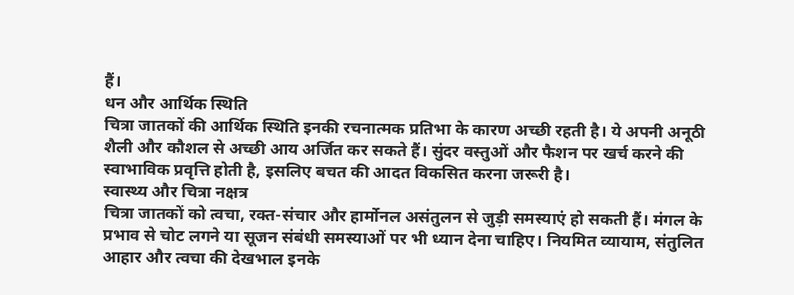हैं।
धन और आर्थिक स्थिति
चित्रा जातकों की आर्थिक स्थिति इनकी रचनात्मक प्रतिभा के कारण अच्छी रहती है। ये अपनी अनूठी शैली और कौशल से अच्छी आय अर्जित कर सकते हैं। सुंदर वस्तुओं और फैशन पर खर्च करने की स्वाभाविक प्रवृत्ति होती है, इसलिए बचत की आदत विकसित करना जरूरी है।
स्वास्थ्य और चित्रा नक्षत्र
चित्रा जातकों को त्वचा, रक्त-संचार और हार्मोनल असंतुलन से जुड़ी समस्याएं हो सकती हैं। मंगल के प्रभाव से चोट लगने या सूजन संबंधी समस्याओं पर भी ध्यान देना चाहिए। नियमित व्यायाम, संतुलित आहार और त्वचा की देखभाल इनके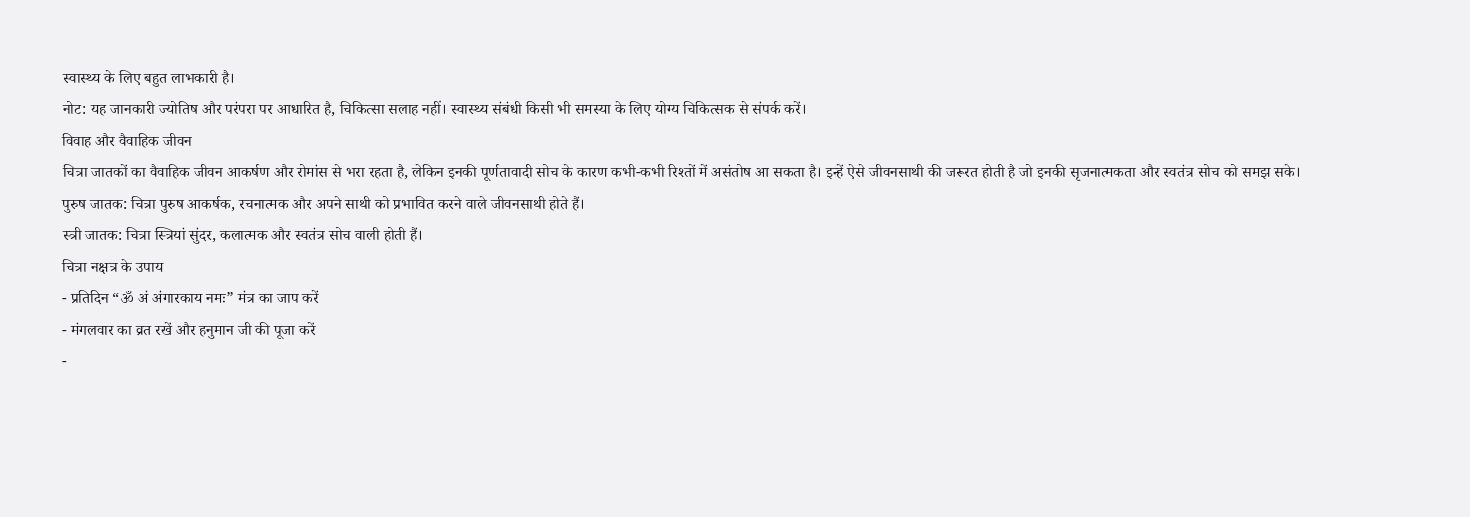स्वास्थ्य के लिए बहुत लाभकारी है।
नोट: यह जानकारी ज्योतिष और परंपरा पर आधारित है, चिकित्सा सलाह नहीं। स्वास्थ्य संबंधी किसी भी समस्या के लिए योग्य चिकित्सक से संपर्क करें।
विवाह और वैवाहिक जीवन
चित्रा जातकों का वैवाहिक जीवन आकर्षण और रोमांस से भरा रहता है, लेकिन इनकी पूर्णतावादी सोच के कारण कभी-कभी रिश्तों में असंतोष आ सकता है। इन्हें ऐसे जीवनसाथी की जरूरत होती है जो इनकी सृजनात्मकता और स्वतंत्र सोच को समझ सके।
पुरुष जातक: चित्रा पुरुष आकर्षक, रचनात्मक और अपने साथी को प्रभावित करने वाले जीवनसाथी होते हैं।
स्त्री जातक: चित्रा स्त्रियां सुंदर, कलात्मक और स्वतंत्र सोच वाली होती हैं।
चित्रा नक्षत्र के उपाय
- प्रतिदिन “ॐ अं अंगारकाय नमः” मंत्र का जाप करें
- मंगलवार का व्रत रखें और हनुमान जी की पूजा करें
-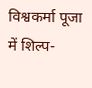विश्वकर्मा पूजा में शिल्प-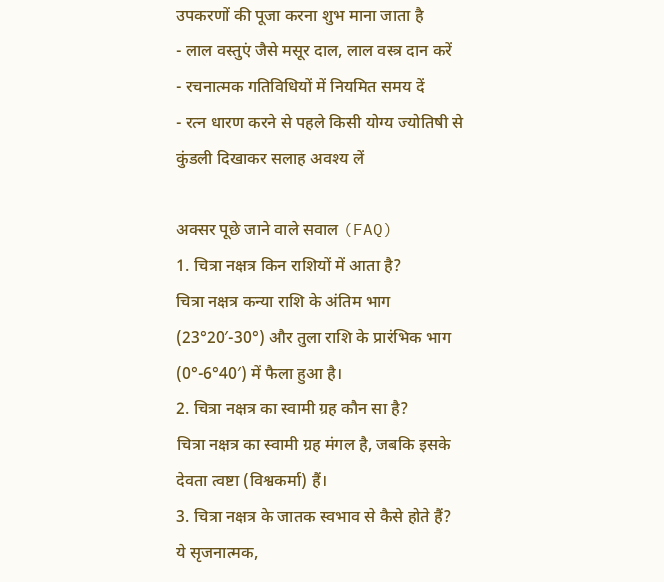उपकरणों की पूजा करना शुभ माना जाता है
- लाल वस्तुएं जैसे मसूर दाल, लाल वस्त्र दान करें
- रचनात्मक गतिविधियों में नियमित समय दें
- रत्न धारण करने से पहले किसी योग्य ज्योतिषी से कुंडली दिखाकर सलाह अवश्य लें

अक्सर पूछे जाने वाले सवाल (FAQ)
1. चित्रा नक्षत्र किन राशियों में आता है?
चित्रा नक्षत्र कन्या राशि के अंतिम भाग (23°20′-30°) और तुला राशि के प्रारंभिक भाग (0°-6°40′) में फैला हुआ है।
2. चित्रा नक्षत्र का स्वामी ग्रह कौन सा है?
चित्रा नक्षत्र का स्वामी ग्रह मंगल है, जबकि इसके देवता त्वष्टा (विश्वकर्मा) हैं।
3. चित्रा नक्षत्र के जातक स्वभाव से कैसे होते हैं?
ये सृजनात्मक,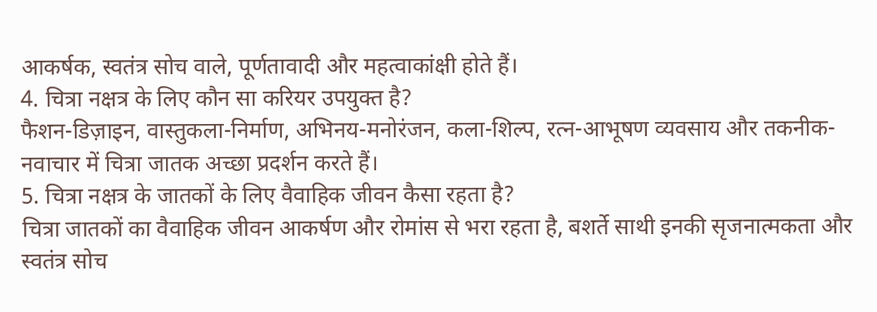आकर्षक, स्वतंत्र सोच वाले, पूर्णतावादी और महत्वाकांक्षी होते हैं।
4. चित्रा नक्षत्र के लिए कौन सा करियर उपयुक्त है?
फैशन-डिज़ाइन, वास्तुकला-निर्माण, अभिनय-मनोरंजन, कला-शिल्प, रत्न-आभूषण व्यवसाय और तकनीक-नवाचार में चित्रा जातक अच्छा प्रदर्शन करते हैं।
5. चित्रा नक्षत्र के जातकों के लिए वैवाहिक जीवन कैसा रहता है?
चित्रा जातकों का वैवाहिक जीवन आकर्षण और रोमांस से भरा रहता है, बशर्ते साथी इनकी सृजनात्मकता और स्वतंत्र सोच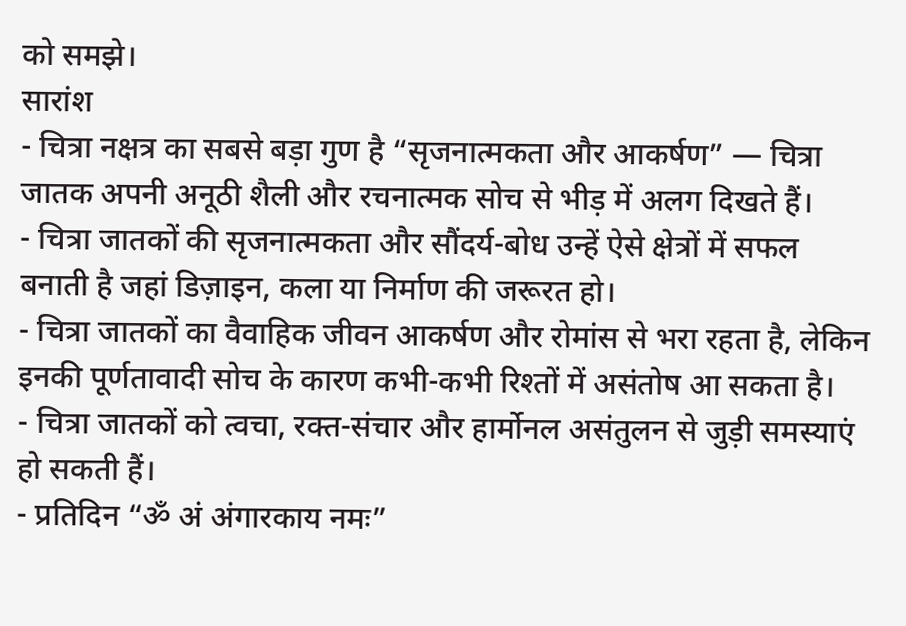को समझे।
सारांश
- चित्रा नक्षत्र का सबसे बड़ा गुण है “सृजनात्मकता और आकर्षण” — चित्रा जातक अपनी अनूठी शैली और रचनात्मक सोच से भीड़ में अलग दिखते हैं।
- चित्रा जातकों की सृजनात्मकता और सौंदर्य-बोध उन्हें ऐसे क्षेत्रों में सफल बनाती है जहां डिज़ाइन, कला या निर्माण की जरूरत हो।
- चित्रा जातकों का वैवाहिक जीवन आकर्षण और रोमांस से भरा रहता है, लेकिन इनकी पूर्णतावादी सोच के कारण कभी-कभी रिश्तों में असंतोष आ सकता है।
- चित्रा जातकों को त्वचा, रक्त-संचार और हार्मोनल असंतुलन से जुड़ी समस्याएं हो सकती हैं।
- प्रतिदिन “ॐ अं अंगारकाय नमः”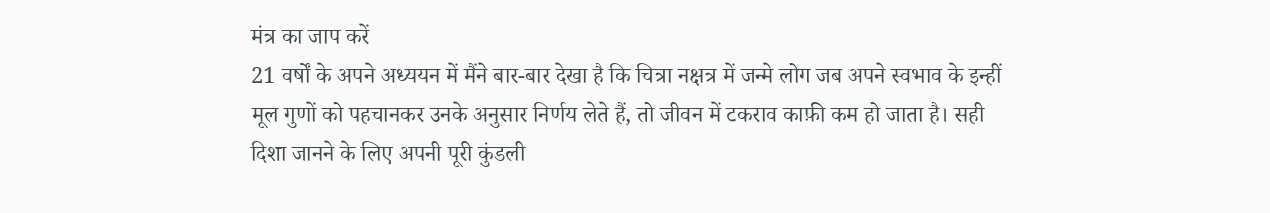मंत्र का जाप करें
21 वर्षों के अपने अध्ययन में मैंने बार-बार देखा है कि चित्रा नक्षत्र में जन्मे लोग जब अपने स्वभाव के इन्हीं मूल गुणों को पहचानकर उनके अनुसार निर्णय लेते हैं, तो जीवन में टकराव काफ़ी कम हो जाता है। सही दिशा जानने के लिए अपनी पूरी कुंडली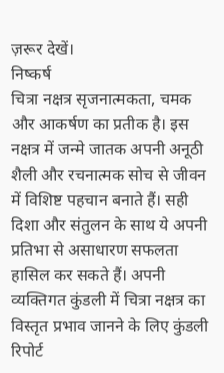ज़रूर देखें।
निष्कर्ष
चित्रा नक्षत्र सृजनात्मकता, चमक और आकर्षण का प्रतीक है। इस नक्षत्र में जन्मे जातक अपनी अनूठी शैली और रचनात्मक सोच से जीवन में विशिष्ट पहचान बनाते हैं। सही दिशा और संतुलन के साथ ये अपनी प्रतिभा से असाधारण सफलता हासिल कर सकते हैं। अपनी व्यक्तिगत कुंडली में चित्रा नक्षत्र का विस्तृत प्रभाव जानने के लिए कुंडली रिपोर्ट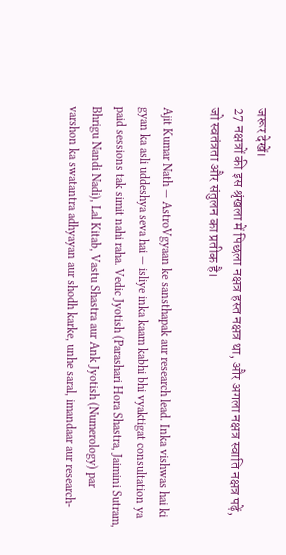जरूर देखें।
27 नक्षत्रों की इस श्रृंखला में पिछला नक्षत्र हस्त नक्षत्र था, और अगला नक्षत्र स्वाति नक्षत्र पढ़ें, जो स्वतंत्रता और संतुलन का प्रतीक है।

Ajit Kumar Nath — AstroVgyaan ke sansthapak aur research lead. Inka vishwas hai ki gyan ka asli uddeshya seva hai — isliye inka kaam kabhi bhi vyaktigat consultation ya paid sessions tak simit nahi raha. Vedic Jyotish (Parashari Hora Shastra, Jaimini Sutram, Bhrigu Nandi Nadi), Lal Kitab, Vastu Shastra aur Ank Jyotish (Numerology) par varshon ka swatantra adhyayan aur shodh karke, unhe saral, imandaar aur research-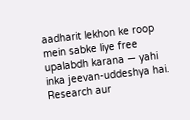aadharit lekhon ke roop mein sabke liye free upalabdh karana — yahi inka jeevan-uddeshya hai. Research aur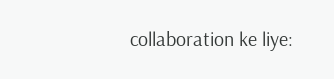collaboration ke liye: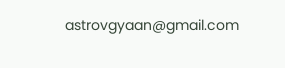astrovgyaan@gmail.com